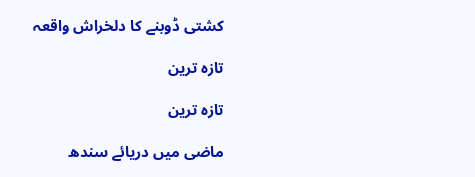کشتی ڈوبنے کا دلخراش واقعہ

تازہ ترین

تازہ ترین

ماضی میں دریائے سندھ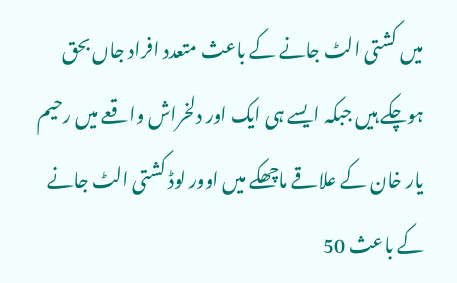میں کشتی الٹ جانے کے باعث متعدد افراد جاں بحق ہوچکے ہیں جبکہ ایسے ہی ایک اور دلخراش واقعے میں رحیم یار خان کے علاقے ماچھکے میں اوور لوڈ کشتی الٹ جانے کے باعث 50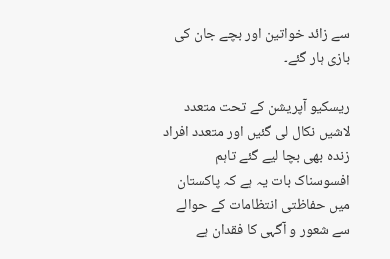سے زائد خواتین اور بچے جان کی بازی ہار گئے۔

ریسکیو آپریشن کے تحت متعدد لاشیں نکال لی گئیں اور متعدد افراد زندہ بھی بچا لیے گئے تاہم افسوسناک بات یہ ہے کہ پاکستان میں حفاظتی انتظامات کے حوالے سے شعور و آگہی کا فقدان ہے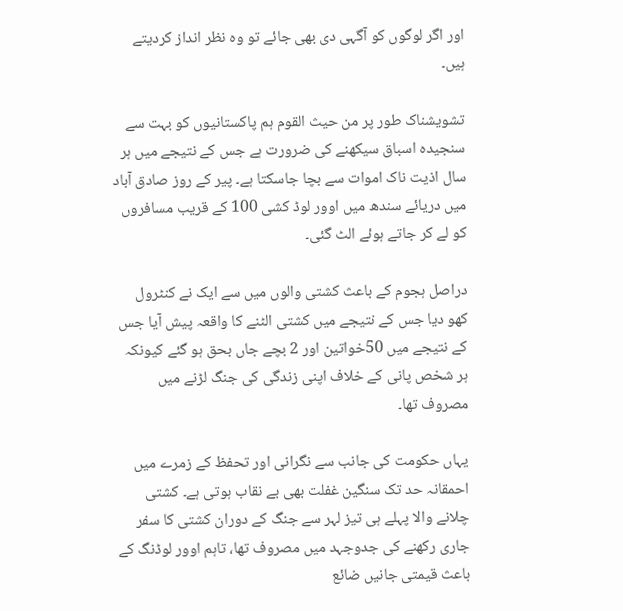اور اگر لوگوں کو آگہی دی بھی جائے تو وہ نظر انداز کردیتے ہیں۔

تشویشناک طور پر من حیث القوم ہم پاکستانیوں کو بہت سے سنجیدہ اسباق سیکھنے کی ضرورت ہے جس کے نتیجے میں ہر سال اذیت ناک اموات سے بچا جاسکتا ہے۔ پیر کے روز صادق آباد میں دریائے سندھ میں اوور لوڈ کشی 100 کے قریب مسافروں کو لے کر جاتے ہوئے الٹ گئی۔

دراصل ہجوم کے باعث کشتی والوں میں سے ایک نے کنٹرول کھو دیا جس کے نتیجے میں کشتی الٹنے کا واقعہ پیش آیا جس کے نتیجے میں 50خواتین اور 2 بچے جاں بحق ہو گئے کیونکہ ہر شخص پانی کے خلاف اپنی زندگی کی جنگ لڑنے میں مصروف تھا۔

یہاں حکومت کی جانب سے نگرانی اور تحفظ کے زمرے میں احمقانہ حد تک سنگین غفلت بھی بے نقاب ہوتی ہے۔ کشتی چلانے والا پہلے ہی تیز لہر سے جنگ کے دوران کشتی کا سفر جاری رکھنے کی جدوجہد میں مصروف تھا، تاہم اوور لوڈنگ کے باعث قیمتی جانیں ضائع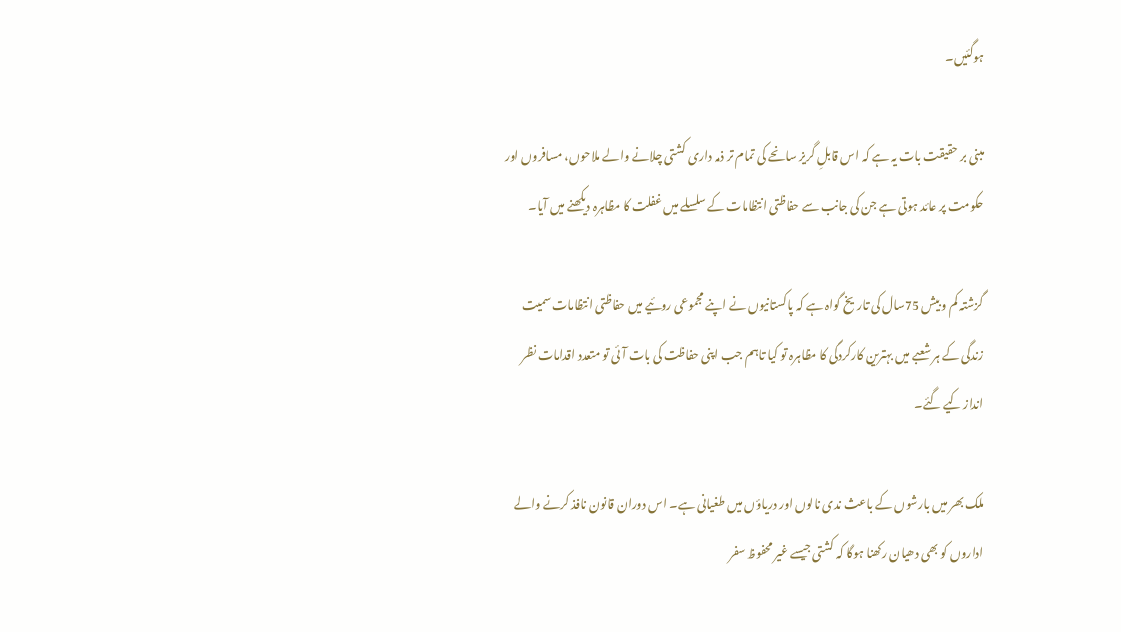ہوگئیں۔

مبنی بر حقیقت بات یہ ہے کہ اس قابلِ گریز سانحے کی تمام تر ذمہ داری کشتی چلانے والے ملاحوں، مسافروں اور حکومت پر عائد ہوتی ہے جن کی جانب سے حفاظتی انتظامات کے سلسلے میں غفلت کا مظاہرہ دیکھنے میں آیا۔

گزشتہ کم و بیش 75سال کی تاریخ گواہ ہے کہ پاکستانیوں نے اپنے مجموعی روئیے میں حفاظتی انتظامات سمیت زندگی کے ہر شعبے میں بہترین کارکردگی کا مظاہرہ تو کیا تاہم جب اپنی حفاظت کی بات آئی تو متعدد اقدامات نظر انداز کیے گئے۔

ملک بھر میں بارشوں کے باعث ندی نالوں اور دریاؤں میں طغیانی ہے۔ اس دوران قانون نافذ کرنے والے اداروں کو بھی دھیان رکھنا ہوگا کہ کشتی جیسے غیر محفوظ سفر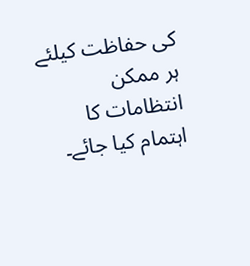کی حفاظت کیلئے ہر ممکن انتظامات کا اہتمام کیا جائے۔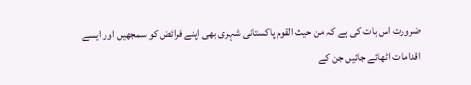ضرورت اس بات کی ہے کہ من حیث القوم پاکستانی شہری بھی اپنے فرائض کو سمجھیں اور ایسے اقدامات اٹھائے جائیں جن کے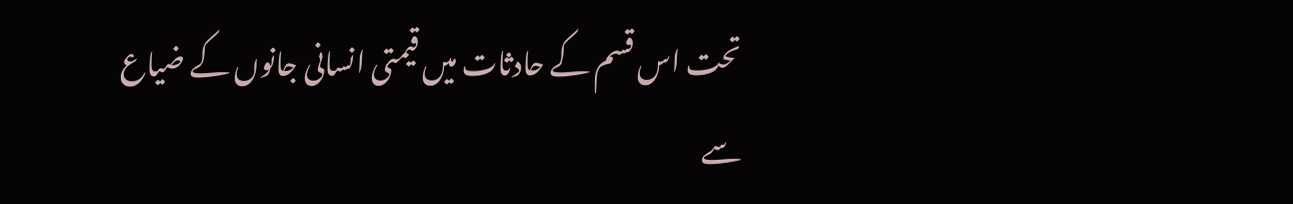تحت اس قسم کے حادثات میں قیمتی انسانی جانوں کے ضیاع سے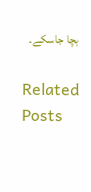بچا جاسکے۔

Related Posts